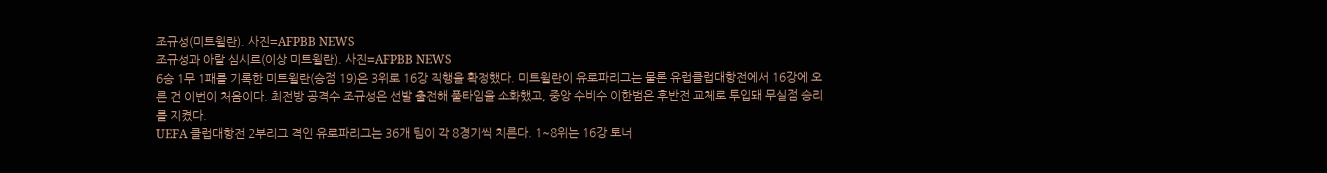조규성(미트윌란). 사진=AFPBB NEWS
조규성과 아랄 심시르(이상 미트윌란). 사진=AFPBB NEWS
6승 1무 1패를 기록한 미트윌란(승점 19)은 3위로 16강 직행을 확정했다. 미트윌란이 유로파리그는 물론 유럽클럽대항전에서 16강에 오른 건 이번이 처음이다. 최전방 공격수 조규성은 선발 출전해 풀타임을 소화했고, 중앙 수비수 이한범은 후반전 교체로 투입돼 무실점 승리를 지켰다.
UEFA 클럽대항전 2부리그 격인 유로파리그는 36개 팀이 각 8경기씩 치른다. 1~8위는 16강 토너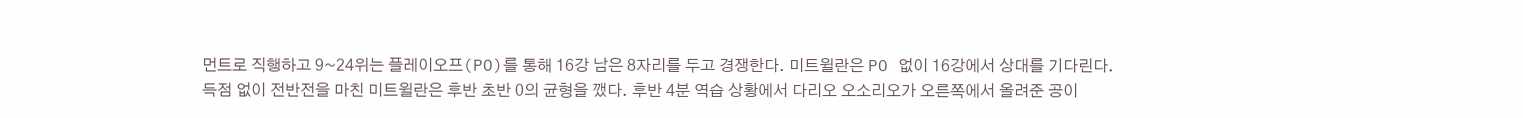먼트로 직행하고 9~24위는 플레이오프(PO)를 통해 16강 남은 8자리를 두고 경쟁한다. 미트윌란은 PO 없이 16강에서 상대를 기다린다.
득점 없이 전반전을 마친 미트윌란은 후반 초반 0의 균형을 깼다. 후반 4분 역습 상황에서 다리오 오소리오가 오른쪽에서 올려준 공이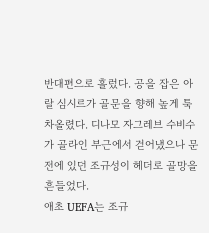반대편으로 흘렀다. 공을 잡은 아랄 심시르가 골문을 향해 높게 툭 차올렸다. 디나모 자그레브 수비수가 골라인 부근에서 걷어냈으나 문전에 있던 조규성이 헤더로 골망을 흔들었다.
애초 UEFA는 조규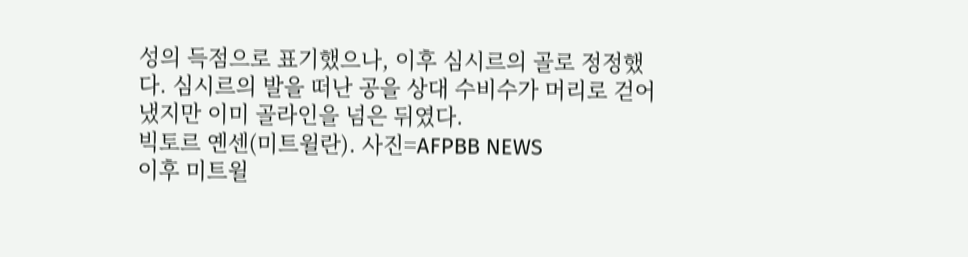성의 득점으로 표기했으나, 이후 심시르의 골로 정정했다. 심시르의 발을 떠난 공을 상대 수비수가 머리로 걷어냈지만 이미 골라인을 넘은 뒤였다.
빅토르 옌센(미트윌란). 사진=AFPBB NEWS
이후 미트윌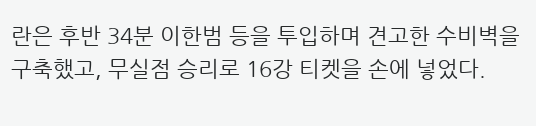란은 후반 34분 이한범 등을 투입하며 견고한 수비벽을 구축했고, 무실점 승리로 16강 티켓을 손에 넣었다.